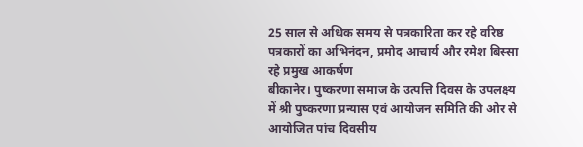25 साल से अधिक समय से पत्रकारिता कर रहे वरिष्ठ पत्रकारों का अभिनंदन, प्रमोद आचार्य और रमेश बिस्सा रहे प्रमुख आकर्षण
बीकानेर। पुष्करणा समाज के उत्पत्ति दिवस के उपलक्ष्य में श्री पुष्करणा प्रन्यास एवं आयोजन समिति की ओर से आयोजित पांच दिवसीय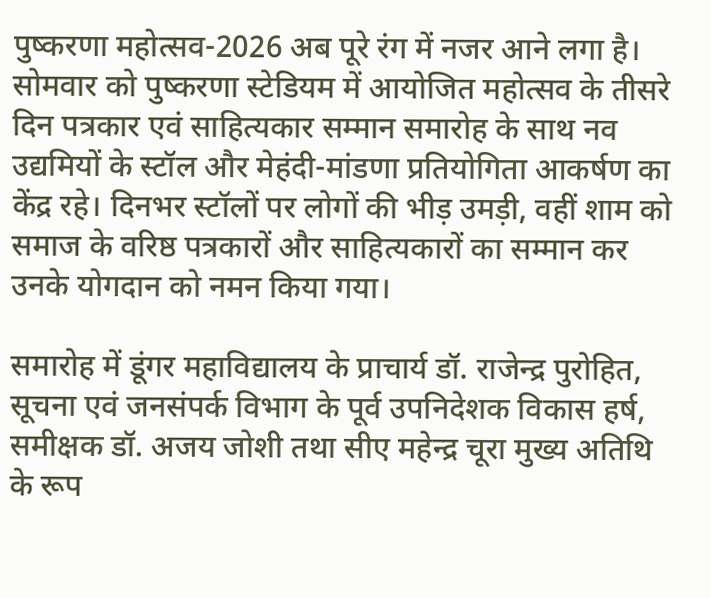पुष्करणा महोत्सव-2026 अब पूरे रंग में नजर आने लगा है। सोमवार को पुष्करणा स्टेडियम में आयोजित महोत्सव के तीसरे दिन पत्रकार एवं साहित्यकार सम्मान समारोह के साथ नव उद्यमियों के स्टॉल और मेहंदी-मांडणा प्रतियोगिता आकर्षण का केंद्र रहे। दिनभर स्टॉलों पर लोगों की भीड़ उमड़ी, वहीं शाम को समाज के वरिष्ठ पत्रकारों और साहित्यकारों का सम्मान कर उनके योगदान को नमन किया गया।

समारोह में डूंगर महाविद्यालय के प्राचार्य डॉ. राजेन्द्र पुरोहित, सूचना एवं जनसंपर्क विभाग के पूर्व उपनिदेशक विकास हर्ष, समीक्षक डॉ. अजय जोशी तथा सीए महेन्द्र चूरा मुख्य अतिथि के रूप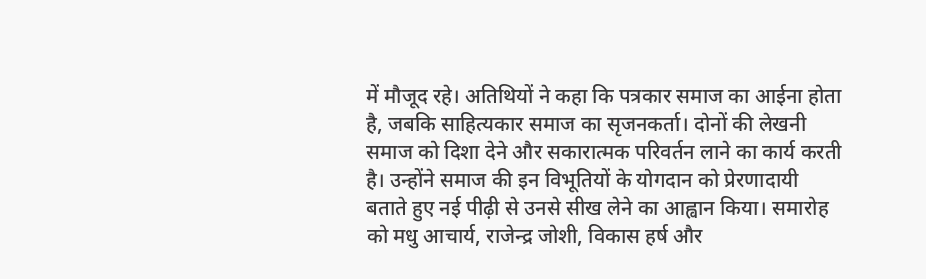में मौजूद रहे। अतिथियों ने कहा कि पत्रकार समाज का आईना होता है, जबकि साहित्यकार समाज का सृजनकर्ता। दोनों की लेखनी समाज को दिशा देने और सकारात्मक परिवर्तन लाने का कार्य करती है। उन्होंने समाज की इन विभूतियों के योगदान को प्रेरणादायी बताते हुए नई पीढ़ी से उनसे सीख लेने का आह्वान किया। समारोह को मधु आचार्य, राजेन्द्र जोशी, विकास हर्ष और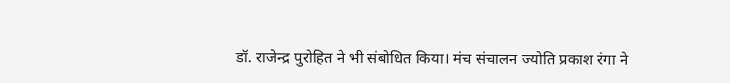डॉ. राजेन्द्र पुरोहित ने भी संबोधित किया। मंच संचालन ज्योति प्रकाश रंगा ने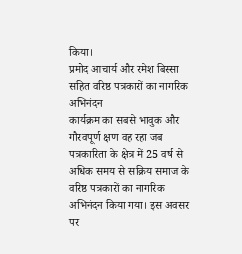किया।
प्रमोद आचार्य और रमेश बिस्सा सहित वरिष्ठ पत्रकारों का नागरिक अभिनंदन
कार्यक्रम का सबसे भावुक और गौरवपूर्ण क्षण वह रहा जब पत्रकारिता के क्षेत्र में 25 वर्ष से अधिक समय से सक्रिय समाज के वरिष्ठ पत्रकारों का नागरिक अभिनंदन किया गया। इस अवसर पर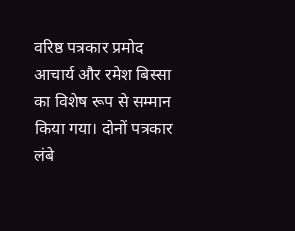वरिष्ठ पत्रकार प्रमोद आचार्य और रमेश बिस्सा का विशेष रूप से सम्मान किया गया। दोनों पत्रकार लंबे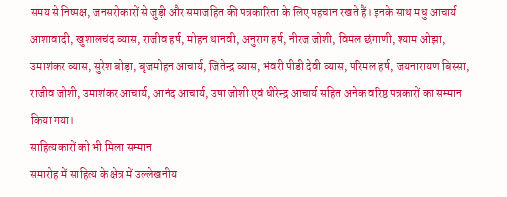समय से निष्पक्ष, जनसरोकारों से जुड़ी और समाजहित की पत्रकारिता के लिए पहचान रखते हैं। इनके साथ मधु आचार्य आशावादी, खुशालचंद व्यास, राजीव हर्ष, मोहन थानवी, अनुराग हर्ष, नीरज जोशी, विमल छंगाणी, श्याम ओझा, उमाशंकर व्यास, सुरेश बोड़ा, बृजमोहन आचार्य, जितेन्द्र व्यास, भंवरी पीडी देवी व्यास, परिमल हर्ष, जयनारायण बिस्सा, राजीव जोशी, उमाशंकर आचार्य, आनंद आचार्य, उषा जोशी एवं धीरेन्द्र आचार्य सहित अनेक वरिष्ठ पत्रकारों का सम्मान किया गया।
साहित्यकारों को भी मिला सम्मान
समारोह में साहित्य के क्षेत्र में उल्लेखनीय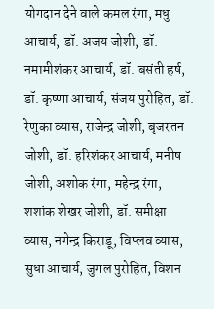योगदान देने वाले कमल रंगा, मधु आचार्य, डॉ. अजय जोशी, डॉ. नमामीशंकर आचार्य, डॉ. बसंती हर्ष, डॉ. कृष्णा आचार्य, संजय पुरोहित, डॉ. रेणुका व्यास, राजेन्द्र जोशी, बृजरतन जोशी, डॉ. हरिशंकर आचार्य, मनीष जोशी, अशोक रंगा, महेन्द्र रंगा, शशांक शेखर जोशी, डॉ. समीक्षा व्यास, नगेन्द्र किराडू, विप्लव व्यास, सुधा आचार्य, जुगल पुरोहित, विशन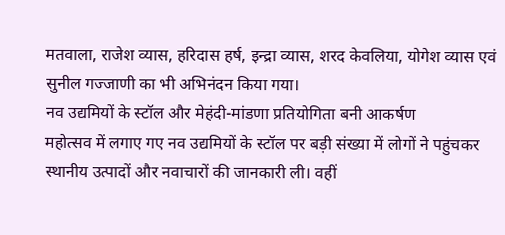मतवाला, राजेश व्यास, हरिदास हर्ष, इन्द्रा व्यास, शरद केवलिया, योगेश व्यास एवं सुनील गज्जाणी का भी अभिनंदन किया गया।
नव उद्यमियों के स्टॉल और मेहंदी-मांडणा प्रतियोगिता बनी आकर्षण
महोत्सव में लगाए गए नव उद्यमियों के स्टॉल पर बड़ी संख्या में लोगों ने पहुंचकर स्थानीय उत्पादों और नवाचारों की जानकारी ली। वहीं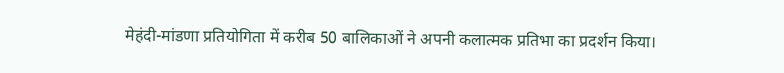मेहंदी-मांडणा प्रतियोगिता में करीब 50 बालिकाओं ने अपनी कलात्मक प्रतिभा का प्रदर्शन किया।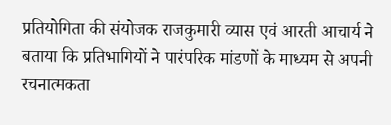प्रतियोगिता की संयोजक राजकुमारी व्यास एवं आरती आचार्य ने बताया कि प्रतिभागियों ने पारंपरिक मांडणों के माध्यम से अपनी रचनात्मकता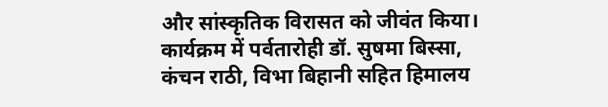और सांस्कृतिक विरासत को जीवंत किया। कार्यक्रम में पर्वतारोही डॉ. सुषमा बिस्सा, कंचन राठी, विभा बिहानी सहित हिमालय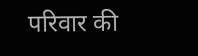परिवार की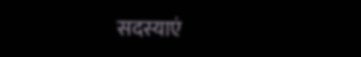सदस्याएं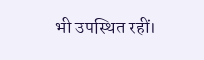भी उपस्थित रहीं।